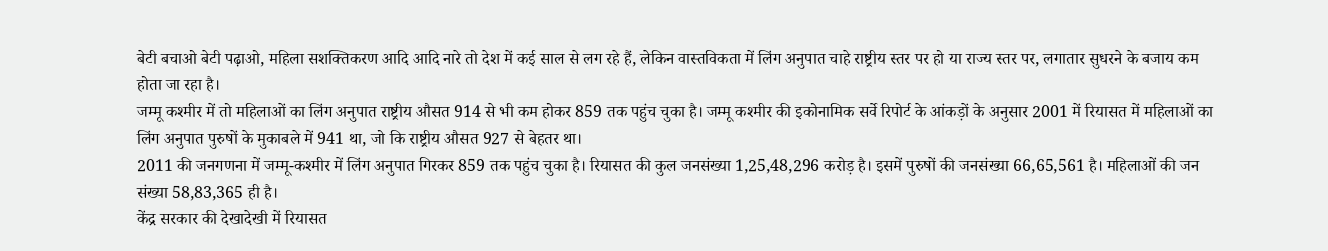बेटी बचाओ बेटी पढ़ाओ, महिला सशक्तिकरण आदि आदि नारे तो देश में कई साल से लग रहे हैं, लेकिन वास्तविकता में लिंग अनुपात चाहे राष्ट्रीय स्तर पर हो या राज्य स्तर पर, लगातार सुधरने के बजाय कम होता जा रहा है।
जम्मू कश्मीर में तो महिलाओं का लिंग अनुपात राष्ट्रीय औसत 914 से भी कम होकर 859 तक पहुंच चुका है। जम्मू कश्मीर की इकोनामिक सर्वे रिपोर्ट के आंकड़ों के अनुसार 2001 में रियासत में महिलाओं का लिंग अनुपात पुरुषों के मुकाबले में 941 था, जो कि राष्ट्रीय औसत 927 से बेहतर था।
2011 की जनगणना में जम्मू-कश्मीर में लिंग अनुपात गिरकर 859 तक पहुंच चुका है। रियासत की कुल जनसंख्या 1,25,48,296 करोड़ है। इसमें पुरुषों की जनसंख्या 66,65,561 है। महिलाओं की जन संख्या 58,83,365 ही है।
केंद्र सरकार की देखादेखी में रियासत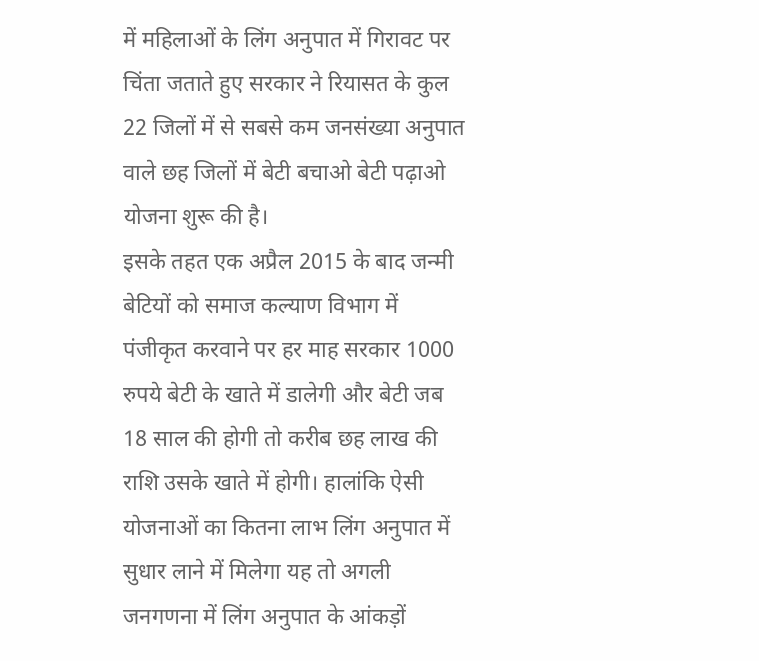में महिलाओं के लिंग अनुपात में गिरावट पर चिंता जताते हुए सरकार ने रियासत के कुल 22 जिलों में से सबसे कम जनसंख्या अनुपात वाले छह जिलों में बेटी बचाओ बेटी पढ़ाओ योजना शुरू की है।
इसके तहत एक अप्रैल 2015 के बाद जन्मी बेटियों को समाज कल्याण विभाग में पंजीकृत करवाने पर हर माह सरकार 1000 रुपये बेटी के खाते में डालेगी और बेटी जब 18 साल की होगी तो करीब छह लाख की राशि उसके खाते में होगी। हालांकि ऐसी योजनाओं का कितना लाभ लिंग अनुपात में सुधार लाने में मिलेगा यह तो अगली जनगणना में लिंग अनुपात के आंकड़ों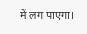में लग पाएगा।